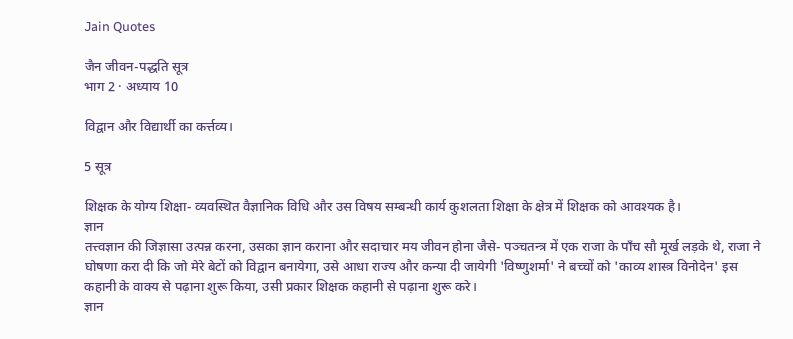Jain Quotes

जैन जीवन-पद्धति सूत्र
भाग 2 · अध्याय 10

विद्वान और विद्यार्थी का कर्त्तव्य।

5 सूत्र

शिक्षक के योग्य शिक्षा- व्यवस्थित वैज्ञानिक विधि और उस विषय सम्बन्धी कार्य कुशलता शिक्षा के क्षेत्र में शिक्षक को आवश्यक है।
ज्ञान
तत्त्वज्ञान की जिज्ञासा उत्पन्न करना, उसका ज्ञान कराना और सदाचार मय जीवन होना जैसे- पञ्चतन्त्र में एक राजा के पाँच सौ मूर्ख लड़के थे, राजा ने घोषणा करा दी कि जो मेरे बेटों को विद्वान बनायेगा, उसे आधा राज्य और कन्या दी जायेगी 'विष्णुशर्मा' ने बच्चों को 'काव्य शास्त्र विनोदेन' इस कहानी के वाक्य से पढ़ाना शुरू किया, उसी प्रकार शिक्षक कहानी से पढ़ाना शुरू करे।
ज्ञान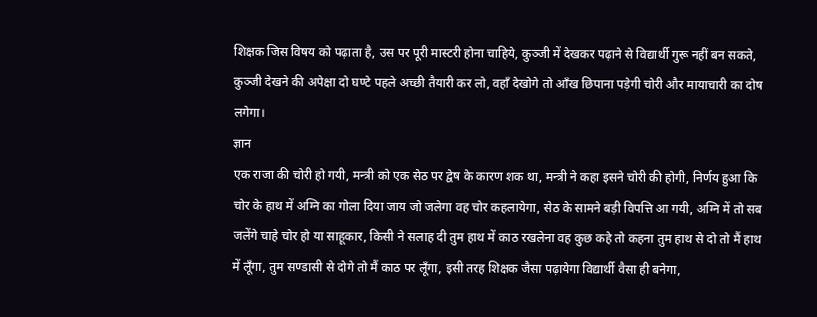शिक्षक जिस विषय को पढ़ाता है, उस पर पूरी मास्टरी होना चाहिये, कुञ्जी में देखकर पढ़ाने से विद्यार्थी गुरू नहीं बन सकते, कुञ्जी देखने की अपेक्षा दो घण्टे पहले अच्छी तैयारी कर लो, वहाँ देखोगे तो आँख छिपाना पड़ेगी चोरी और मायाचारी का दोष लगेगा।
ज्ञान
एक राजा की चोरी हो गयी, मन्त्री को एक सेठ पर द्वेष के कारण शक था, मन्त्री ने कहा इसने चोरी की होगी, निर्णय हुआ कि चोर के हाथ में अग्नि का गोला दिया जाय जो जलेगा वह चोर कहलायेगा, सेठ के सामने बड़ी विपत्ति आ गयी, अग्नि में तो सब जलेंगे चाहे चोर हो या साहूकार, किसी ने सलाह दी तुम हाथ में काठ रखलेना वह कुछ कहे तो कहना तुम हाथ से दो तो मैं हाथ में लूँगा, तुम सण्डासी से दोगे तो मैं काठ पर लूँगा, इसी तरह शिक्षक जैसा पढ़ायेगा विद्यार्थी वैसा ही बनेगा,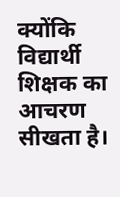क्योंकि विद्यार्थी शिक्षक का आचरण सीखता है।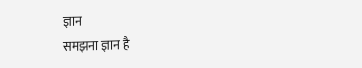ज्ञान
समझना ज्ञान है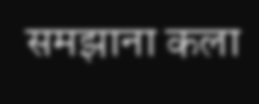समझाना कला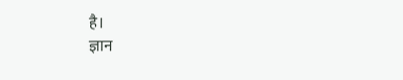है।
ज्ञान